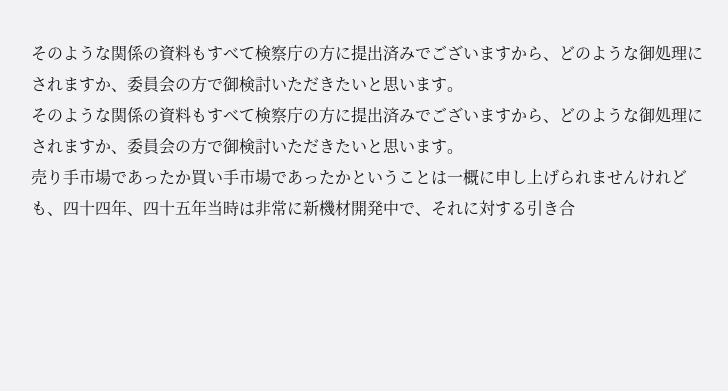そのような関係の資料もすべて検察庁の方に提出済みでございますから、どのような御処理にされますか、委員会の方で御検討いただきたいと思います。
そのような関係の資料もすべて検察庁の方に提出済みでございますから、どのような御処理にされますか、委員会の方で御検討いただきたいと思います。
売り手市場であったか買い手市場であったかということは一概に申し上げられませんけれども、四十四年、四十五年当時は非常に新機材開発中で、それに対する引き合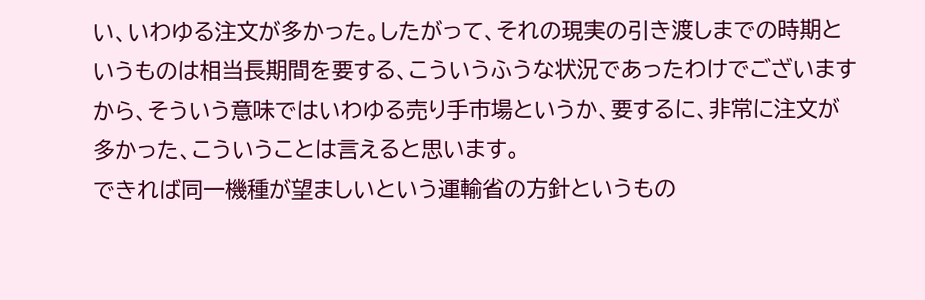い、いわゆる注文が多かった。したがって、それの現実の引き渡しまでの時期というものは相当長期間を要する、こういうふうな状況であったわけでございますから、そういう意味ではいわゆる売り手市場というか、要するに、非常に注文が多かった、こういうことは言えると思います。
できれば同一機種が望ましいという運輸省の方針というもの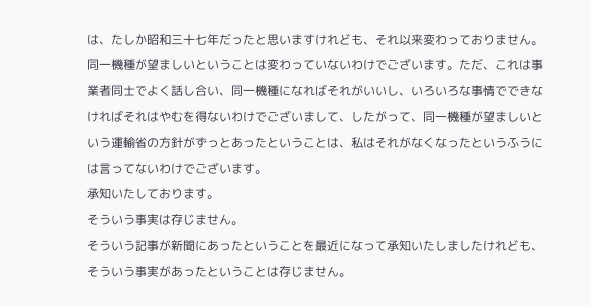は、たしか昭和三十七年だったと思いますけれども、それ以来変わっておりません。同一機種が望ましいということは変わっていないわけでございます。ただ、これは事業者同士でよく話し合い、同一機種になればそれがいいし、いろいろな事情でできなければそれはやむを得ないわけでございまして、したがって、同一機種が望ましいという運輸省の方針がずっとあったということは、私はそれがなくなったというふうには言ってないわけでございます。
承知いたしております。
そういう事実は存じません。
そういう記事が新聞にあったということを最近になって承知いたしましたけれども、そういう事実があったということは存じません。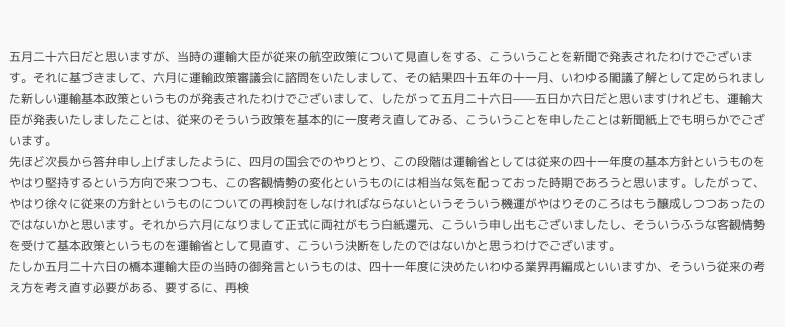五月二十六日だと思いますが、当時の運輸大臣が従来の航空政策について見直しをする、こういうことを新聞で発表されたわけでございます。それに基づきまして、六月に運輸政策審議会に諮問をいたしまして、その結果四十五年の十一月、いわゆる閣議了解として定められました新しい運輸基本政策というものが発表されたわけでございまして、したがって五月二十六日——五日か六日だと思いますけれども、運輸大臣が発表いたしましたことは、従来のそういう政策を基本的に一度考え直してみる、こういうことを申したことは新聞紙上でも明らかでございます。
先ほど次長から答弁申し上げましたように、四月の国会でのやりとり、この段階は運輸省としては従来の四十一年度の基本方針というものをやはり堅持するという方向で来つつも、この客観情勢の変化というものには相当な気を配っておった時期であろうと思います。したがって、やはり徐々に従来の方針というものについての再検討をしなければならないというそういう機運がやはりそのころはもう醸成しつつあったのではないかと思います。それから六月になりまして正式に両社がもう白紙還元、こういう申し出もございましたし、そういうふうな客観情勢を受けて基本政策というものを運輸省として見直す、こういう決断をしたのではないかと思うわけでございます。
たしか五月二十六日の橋本運輸大臣の当時の御発言というものは、四十一年度に決めたいわゆる業界再編成といいますか、そういう従来の考え方を考え直す必要がある、要するに、再検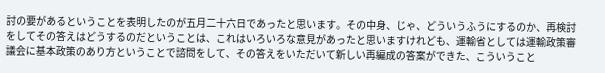討の要があるということを表明したのが五月二十六日であったと思います。その中身、じゃ、どういうふうにするのか、再検討をしてその答えはどうするのだということは、これはいろいろな意見があったと思いますけれども、運輸省としては運輸政策審議会に基本政策のあり方ということで諮問をして、その答えをいただいて新しい再編成の答案ができた、こういうこと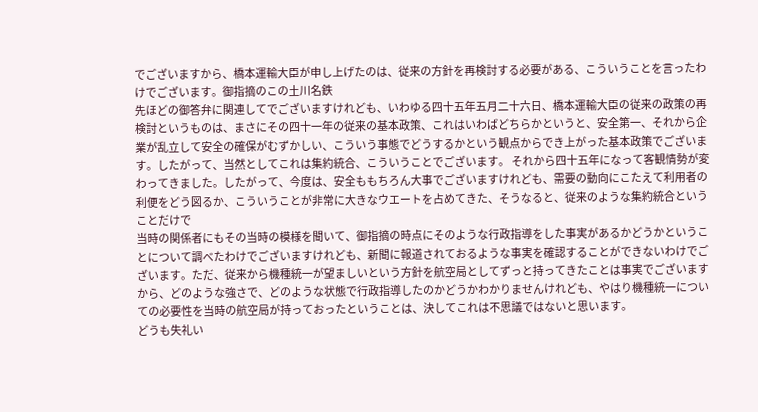でございますから、橋本運輸大臣が申し上げたのは、従来の方針を再検討する必要がある、こういうことを言ったわけでございます。御指摘のこの土川名鉄
先ほどの御答弁に関連してでございますけれども、いわゆる四十五年五月二十六日、橋本運輸大臣の従来の政策の再検討というものは、まさにその四十一年の従来の基本政策、これはいわばどちらかというと、安全第一、それから企業が乱立して安全の確保がむずかしい、こういう事態でどうするかという観点からでき上がった基本政策でございます。したがって、当然としてこれは集約統合、こういうことでございます。 それから四十五年になって客観情勢が変わってきました。したがって、今度は、安全ももちろん大事でございますけれども、需要の動向にこたえて利用者の利便をどう図るか、こういうことが非常に大きなウエートを占めてきた、そうなると、従来のような集約統合ということだけで
当時の関係者にもその当時の模様を聞いて、御指摘の時点にそのような行政指導をした事実があるかどうかということについて調べたわけでございますけれども、新聞に報道されておるような事実を確認することができないわけでございます。ただ、従来から機種統一が望ましいという方針を航空局としてずっと持ってきたことは事実でございますから、どのような強さで、どのような状態で行政指導したのかどうかわかりませんけれども、やはり機種統一についての必要性を当時の航空局が持っておったということは、決してこれは不思議ではないと思います。
どうも失礼い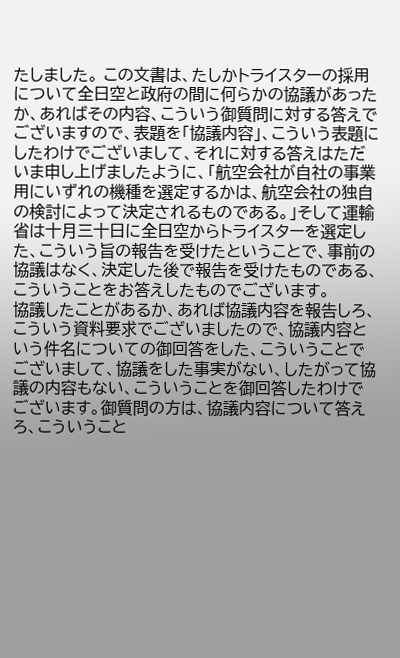たしました。 この文書は、たしかトライスターの採用について全日空と政府の間に何らかの協議があったか、あればその内容、こういう御質問に対する答えでございますので、表題を「協議内容」、こういう表題にしたわけでございまして、それに対する答えはただいま申し上げましたように、「航空会社が自社の事業用にいずれの機種を選定するかは、航空会社の独自の検討によって決定されるものである。」そして運輸省は十月三十日に全日空からトライスターを選定した、こういう旨の報告を受けたということで、事前の協議はなく、決定した後で報告を受けたものである、こういうことをお答えしたものでございます。
協議したことがあるか、あれば協議内容を報告しろ、こういう資料要求でございましたので、協議内容という件名についての御回答をした、こういうことでございまして、協議をした事実がない、したがって協議の内容もない、こういうことを御回答したわけでございます。御質問の方は、協議内容について答えろ、こういうこと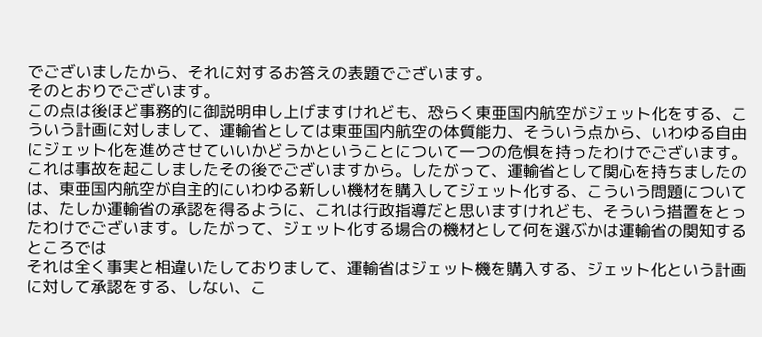でございましたから、それに対するお答えの表題でございます。
そのとおりでございます。
この点は後ほど事務的に御説明申し上げますけれども、恐らく東亜国内航空がジェット化をする、こういう計画に対しまして、運輸省としては東亜国内航空の体質能力、そういう点から、いわゆる自由にジェット化を進めさせていいかどうかということについて一つの危惧を持ったわけでございます。これは事故を起こしましたその後でございますから。したがって、運輸省として関心を持ちましたのは、東亜国内航空が自主的にいわゆる新しい機材を購入してジェット化する、こういう問題については、たしか運輸省の承認を得るように、これは行政指導だと思いますけれども、そういう措置をとったわけでございます。したがって、ジェット化する場合の機材として何を選ぶかは運輸省の関知するところでは
それは全く事実と相違いたしておりまして、運輸省はジェット機を購入する、ジェット化という計画に対して承認をする、しない、こ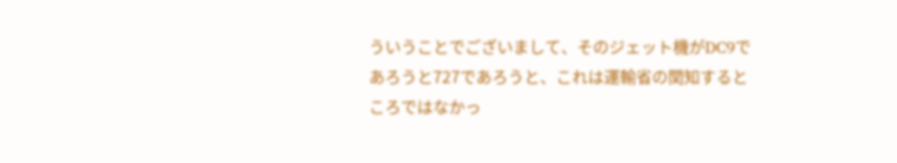ういうことでございまして、そのジェット機がDC9であろうと727であろうと、これは運輸省の関知するところではなかっ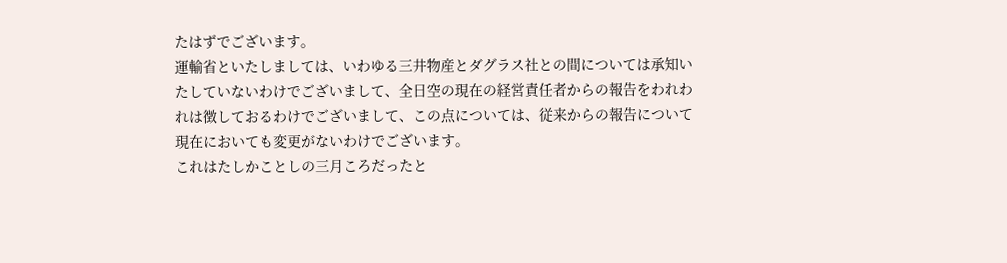たはずでございます。
運輸省といたしましては、いわゆる三井物産とダグラス社との間については承知いたしていないわけでございまして、全日空の現在の経営責任者からの報告をわれわれは徴しておるわけでございまして、この点については、従来からの報告について現在においても変更がないわけでございます。
これはたしかことしの三月ころだったと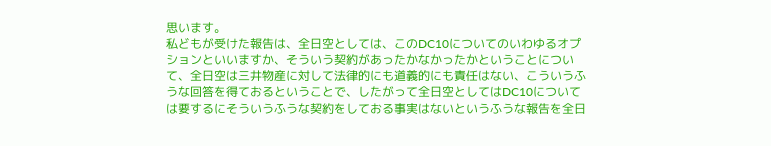思います。
私どもが受けた報告は、全日空としては、このDC10についてのいわゆるオプションといいますか、そういう契約があったかなかったかということについて、全日空は三井物産に対して法律的にも道義的にも責任はない、こういうふうな回答を得ておるということで、したがって全日空としてはDC10については要するにそういうふうな契約をしておる事実はないというふうな報告を全日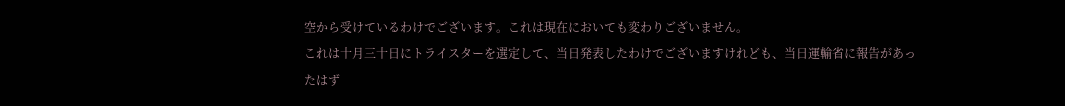空から受けているわけでございます。これは現在においても変わりございません。
これは十月三十日にトライスターを選定して、当日発表したわけでございますけれども、当日運輸省に報告があったはず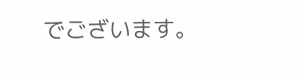でございます。